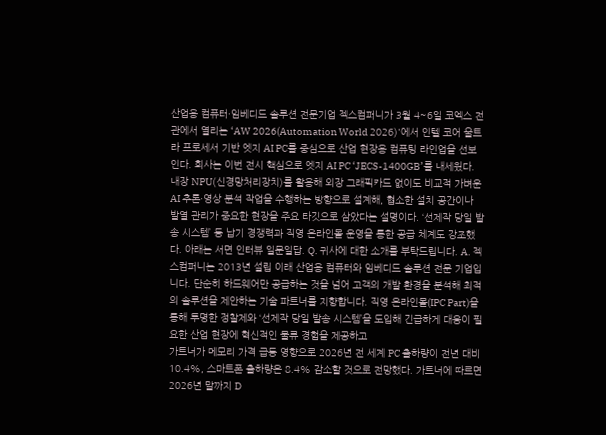산업용 컴퓨터·임베디드 솔루션 전문기업 젝스컴퍼니가 3월 4~6일 코엑스 전관에서 열리는 ‘AW 2026(Automation World 2026)'에서 인텔 코어 울트라 프로세서 기반 엣지 AI PC를 중심으로 산업 현장용 컴퓨팅 라인업을 선보인다. 회사는 이번 전시 핵심으로 엣지 AI PC ‘JECS-1400GB’를 내세웠다. 내장 NPU(신경망처리장치)를 활용해 외장 그래픽카드 없이도 비교적 가벼운 AI 추론·영상 분석 작업을 수행하는 방향으로 설계해, 협소한 설치 공간이나 발열 관리가 중요한 현장을 주요 타깃으로 삼았다는 설명이다. ‘선제작 당일 발송 시스템’ 등 납기 경쟁력과 직영 온라인몰 운영을 통한 공급 체계도 강조했다. 아래는 서면 인터뷰 일문일답. Q. 귀사에 대한 소개를 부탁드립니다. A. 젝스컴퍼니는 2013년 설립 이래 산업용 컴퓨터와 임베디드 솔루션 전문 기업입니다. 단순히 하드웨어만 공급하는 것을 넘어 고객의 개발 환경을 분석해 최적의 솔루션을 제안하는 기술 파트너를 지향합니다. 직영 온라인몰(IPC Part)을 통해 투명한 정찰제와 ‘선제작 당일 발송 시스템’을 도입해 긴급하게 대응이 필요한 산업 현장에 혁신적인 물류 경험을 제공하고
가트너가 메모리 가격 급등 영향으로 2026년 전 세계 PC 출하량이 전년 대비 10.4%, 스마트폰 출하량은 8.4% 감소할 것으로 전망했다. 가트너에 따르면 2026년 말까지 D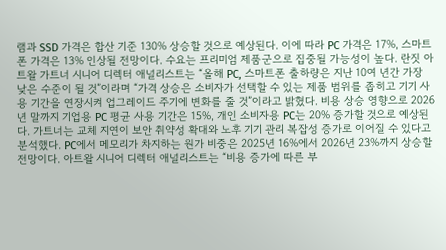램과 SSD 가격은 합산 기준 130% 상승할 것으로 예상된다. 이에 따라 PC 가격은 17%, 스마트폰 가격은 13% 인상될 전망이다. 수요는 프리미엄 제품군으로 집중될 가능성이 높다. 란짓 아트왈 가트너 시니어 디렉터 애널리스트는 “올해 PC, 스마트폰 출하량은 지난 10여 년간 가장 낮은 수준이 될 것”이라며 “가격 상승은 소비자가 선택할 수 있는 제품 범위를 좁히고 기기 사용 기간을 연장시켜 업그레이드 주기에 변화를 줄 것”이라고 밝혔다. 비용 상승 영향으로 2026년 말까지 기업용 PC 평균 사용 기간은 15%, 개인 소비자용 PC는 20% 증가할 것으로 예상된다. 가트너는 교체 지연이 보안 취약성 확대와 노후 기기 관리 복잡성 증가로 이어질 수 있다고 분석했다. PC에서 메모리가 차지하는 원가 비중은 2025년 16%에서 2026년 23%까지 상승할 전망이다. 아트왈 시니어 디렉터 애널리스트는 “비용 증가에 따른 부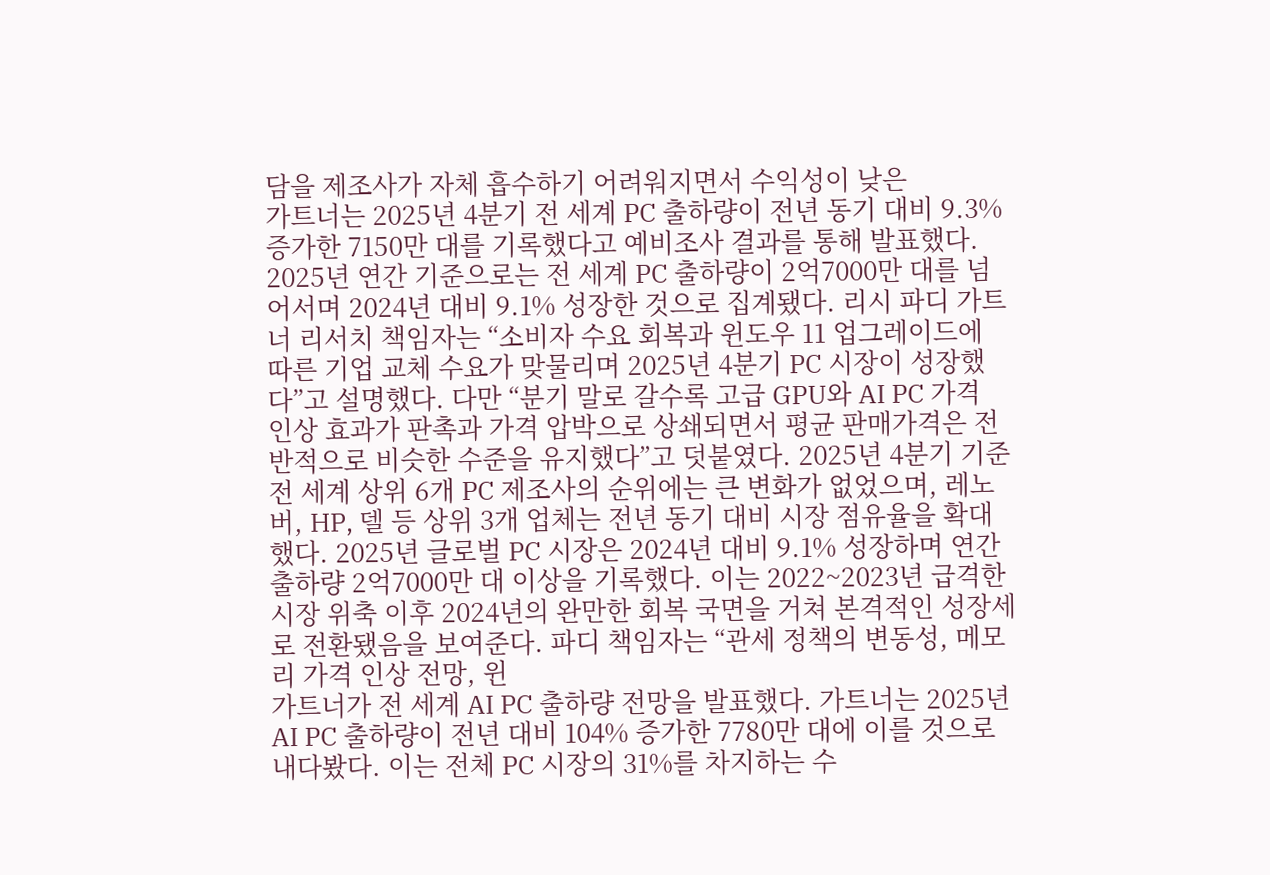담을 제조사가 자체 흡수하기 어려워지면서 수익성이 낮은
가트너는 2025년 4분기 전 세계 PC 출하량이 전년 동기 대비 9.3% 증가한 7150만 대를 기록했다고 예비조사 결과를 통해 발표했다. 2025년 연간 기준으로는 전 세계 PC 출하량이 2억7000만 대를 넘어서며 2024년 대비 9.1% 성장한 것으로 집계됐다. 리시 파디 가트너 리서치 책임자는 “소비자 수요 회복과 윈도우 11 업그레이드에 따른 기업 교체 수요가 맞물리며 2025년 4분기 PC 시장이 성장했다”고 설명했다. 다만 “분기 말로 갈수록 고급 GPU와 AI PC 가격 인상 효과가 판촉과 가격 압박으로 상쇄되면서 평균 판매가격은 전반적으로 비슷한 수준을 유지했다”고 덧붙였다. 2025년 4분기 기준 전 세계 상위 6개 PC 제조사의 순위에는 큰 변화가 없었으며, 레노버, HP, 델 등 상위 3개 업체는 전년 동기 대비 시장 점유율을 확대했다. 2025년 글로벌 PC 시장은 2024년 대비 9.1% 성장하며 연간 출하량 2억7000만 대 이상을 기록했다. 이는 2022~2023년 급격한 시장 위축 이후 2024년의 완만한 회복 국면을 거쳐 본격적인 성장세로 전환됐음을 보여준다. 파디 책임자는 “관세 정책의 변동성, 메모리 가격 인상 전망, 윈
가트너가 전 세계 AI PC 출하량 전망을 발표했다. 가트너는 2025년 AI PC 출하량이 전년 대비 104% 증가한 7780만 대에 이를 것으로 내다봤다. 이는 전체 PC 시장의 31%를 차지하는 수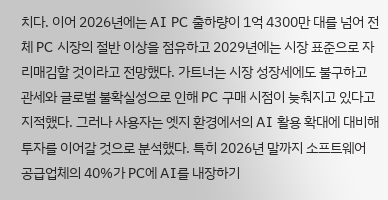치다. 이어 2026년에는 AI PC 출하량이 1억 4300만 대를 넘어 전체 PC 시장의 절반 이상을 점유하고 2029년에는 시장 표준으로 자리매김할 것이라고 전망했다. 가트너는 시장 성장세에도 불구하고 관세와 글로벌 불확실성으로 인해 PC 구매 시점이 늦춰지고 있다고 지적했다. 그러나 사용자는 엣지 환경에서의 AI 활용 확대에 대비해 투자를 이어갈 것으로 분석했다. 특히 2026년 말까지 소프트웨어 공급업체의 40%가 PC에 AI를 내장하기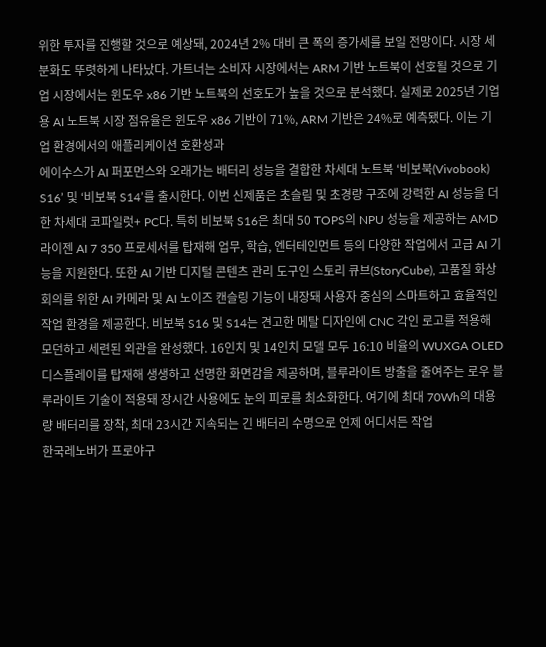위한 투자를 진행할 것으로 예상돼, 2024년 2% 대비 큰 폭의 증가세를 보일 전망이다. 시장 세분화도 뚜렷하게 나타났다. 가트너는 소비자 시장에서는 ARM 기반 노트북이 선호될 것으로 기업 시장에서는 윈도우 x86 기반 노트북의 선호도가 높을 것으로 분석했다. 실제로 2025년 기업용 AI 노트북 시장 점유율은 윈도우 x86 기반이 71%, ARM 기반은 24%로 예측됐다. 이는 기업 환경에서의 애플리케이션 호환성과
에이수스가 AI 퍼포먼스와 오래가는 배터리 성능을 결합한 차세대 노트북 ‘비보북(Vivobook) S16’ 및 ‘비보북 S14’를 출시한다. 이번 신제품은 초슬림 및 초경량 구조에 강력한 AI 성능을 더한 차세대 코파일럿+ PC다. 특히 비보북 S16은 최대 50 TOPS의 NPU 성능을 제공하는 AMD 라이젠 AI 7 350 프로세서를 탑재해 업무, 학습, 엔터테인먼트 등의 다양한 작업에서 고급 AI 기능을 지원한다. 또한 AI 기반 디지털 콘텐츠 관리 도구인 스토리 큐브(StoryCube), 고품질 화상 회의를 위한 AI 카메라 및 AI 노이즈 캔슬링 기능이 내장돼 사용자 중심의 스마트하고 효율적인 작업 환경을 제공한다. 비보북 S16 및 S14는 견고한 메탈 디자인에 CNC 각인 로고를 적용해 모던하고 세련된 외관을 완성했다. 16인치 및 14인치 모델 모두 16:10 비율의 WUXGA OLED 디스플레이를 탑재해 생생하고 선명한 화면감을 제공하며, 블루라이트 방출을 줄여주는 로우 블루라이트 기술이 적용돼 장시간 사용에도 눈의 피로를 최소화한다. 여기에 최대 70Wh의 대용량 배터리를 장착, 최대 23시간 지속되는 긴 배터리 수명으로 언제 어디서든 작업
한국레노버가 프로야구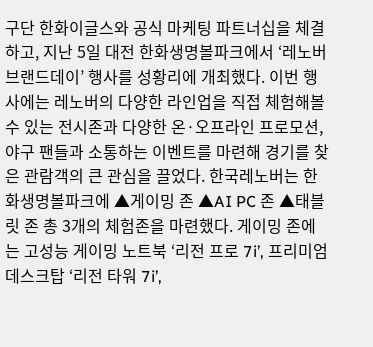구단 한화이글스와 공식 마케팅 파트너십을 체결하고, 지난 5일 대전 한화생명볼파크에서 ‘레노버 브랜드데이’ 행사를 성황리에 개최했다. 이번 행사에는 레노버의 다양한 라인업을 직접 체험해볼 수 있는 전시존과 다양한 온·오프라인 프로모션, 야구 팬들과 소통하는 이벤트를 마련해 경기를 찾은 관람객의 큰 관심을 끌었다. 한국레노버는 한화생명볼파크에 ▲게이밍 존 ▲AI PC 존 ▲태블릿 존 총 3개의 체험존을 마련했다. 게이밍 존에는 고성능 게이밍 노트북 ‘리전 프로 7i’, 프리미엄 데스크탑 ‘리전 타워 7i’,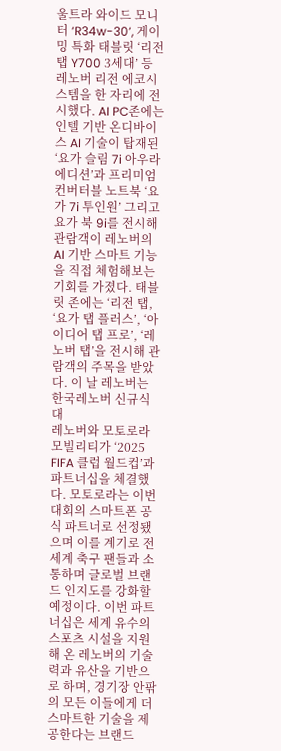울트라 와이드 모니터 ‘R34w-30’, 게이밍 특화 태블릿 ‘리전 탭 Y700 3세대’ 등 레노버 리전 에코시스템을 한 자리에 전시했다. AI PC존에는 인텔 기반 온디바이스 AI 기술이 탑재된 ‘요가 슬림 7i 아우라 에디션’과 프리미엄 컨버터블 노트북 ‘요가 7i 투인원’ 그리고 요가 북 9i를 전시해 관람객이 레노버의 AI 기반 스마트 기능을 직접 체험해보는 기회를 가졌다. 태블릿 존에는 ‘리전 탭, ‘요가 탭 플러스’, ‘아이디어 탭 프로’, ‘레노버 탭’을 전시해 관람객의 주목을 받았다. 이 날 레노버는 한국레노버 신규식 대
레노버와 모토로라 모빌리티가 ‘2025 FIFA 클럽 월드컵’과 파트너십을 체결했다. 모토로라는 이번 대회의 스마트폰 공식 파트너로 선정됐으며 이를 계기로 전 세계 축구 팬들과 소통하며 글로벌 브랜드 인지도를 강화할 예정이다. 이번 파트너십은 세계 유수의 스포츠 시설을 지원해 온 레노버의 기술력과 유산을 기반으로 하며, 경기장 안팎의 모든 이들에게 더 스마트한 기술을 제공한다는 브랜드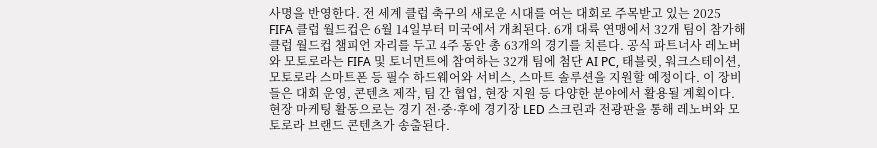사명을 반영한다. 전 세계 클럽 축구의 새로운 시대를 여는 대회로 주목받고 있는 2025 FIFA 클럽 월드컵은 6월 14일부터 미국에서 개최된다. 6개 대륙 연맹에서 32개 팀이 참가해 클럽 월드컵 챔피언 자리를 두고 4주 동안 총 63개의 경기를 치른다. 공식 파트너사 레노버와 모토로라는 FIFA 및 토너먼트에 참여하는 32개 팀에 첨단 AI PC, 태블릿, 워크스테이션, 모토로라 스마트폰 등 필수 하드웨어와 서비스, 스마트 솔루션을 지원할 예정이다. 이 장비들은 대회 운영, 콘텐츠 제작, 팀 간 협업, 현장 지원 등 다양한 분야에서 활용될 계획이다. 현장 마케팅 활동으로는 경기 전·중·후에 경기장 LED 스크린과 전광판을 통해 레노버와 모토로라 브랜드 콘텐츠가 송출된다.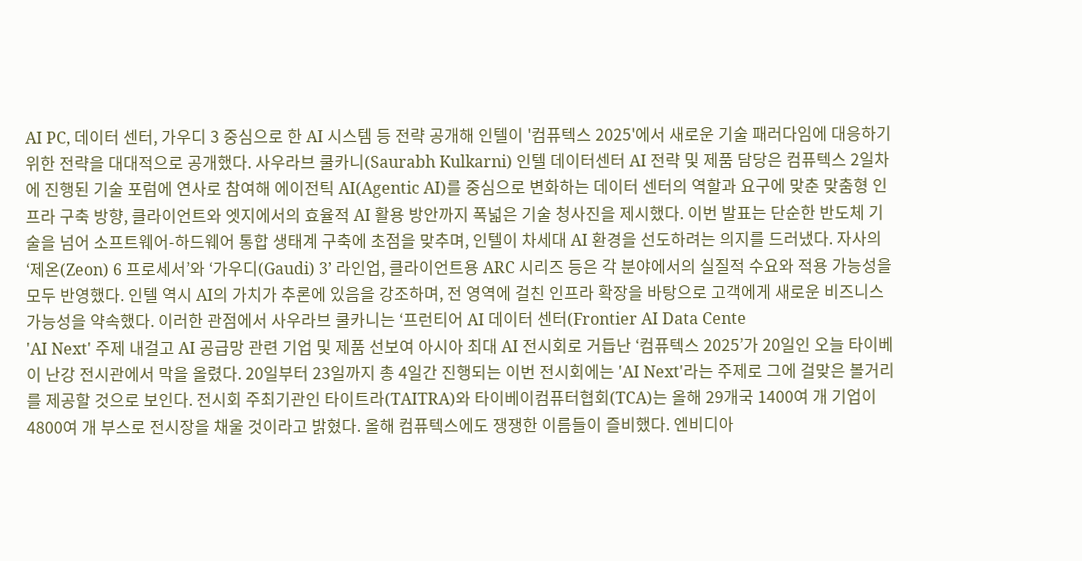AI PC, 데이터 센터, 가우디 3 중심으로 한 AI 시스템 등 전략 공개해 인텔이 '컴퓨텍스 2025'에서 새로운 기술 패러다임에 대응하기 위한 전략을 대대적으로 공개했다. 사우라브 쿨카니(Saurabh Kulkarni) 인텔 데이터센터 AI 전략 및 제품 담당은 컴퓨텍스 2일차에 진행된 기술 포럼에 연사로 참여해 에이전틱 AI(Agentic AI)를 중심으로 변화하는 데이터 센터의 역할과 요구에 맞춘 맞춤형 인프라 구축 방향, 클라이언트와 엣지에서의 효율적 AI 활용 방안까지 폭넓은 기술 청사진을 제시했다. 이번 발표는 단순한 반도체 기술을 넘어 소프트웨어-하드웨어 통합 생태계 구축에 초점을 맞추며, 인텔이 차세대 AI 환경을 선도하려는 의지를 드러냈다. 자사의 ‘제온(Zeon) 6 프로세서’와 ‘가우디(Gaudi) 3’ 라인업, 클라이언트용 ARC 시리즈 등은 각 분야에서의 실질적 수요와 적용 가능성을 모두 반영했다. 인텔 역시 AI의 가치가 추론에 있음을 강조하며, 전 영역에 걸친 인프라 확장을 바탕으로 고객에게 새로운 비즈니스 가능성을 약속했다. 이러한 관점에서 사우라브 쿨카니는 ‘프런티어 AI 데이터 센터(Frontier AI Data Cente
'AI Next' 주제 내걸고 AI 공급망 관련 기업 및 제품 선보여 아시아 최대 AI 전시회로 거듭난 ‘컴퓨텍스 2025’가 20일인 오늘 타이베이 난강 전시관에서 막을 올렸다. 20일부터 23일까지 총 4일간 진행되는 이번 전시회에는 'AI Next'라는 주제로 그에 걸맞은 볼거리를 제공할 것으로 보인다. 전시회 주최기관인 타이트라(TAITRA)와 타이베이컴퓨터협회(TCA)는 올해 29개국 1400여 개 기업이 4800여 개 부스로 전시장을 채울 것이라고 밝혔다. 올해 컴퓨텍스에도 쟁쟁한 이름들이 즐비했다. 엔비디아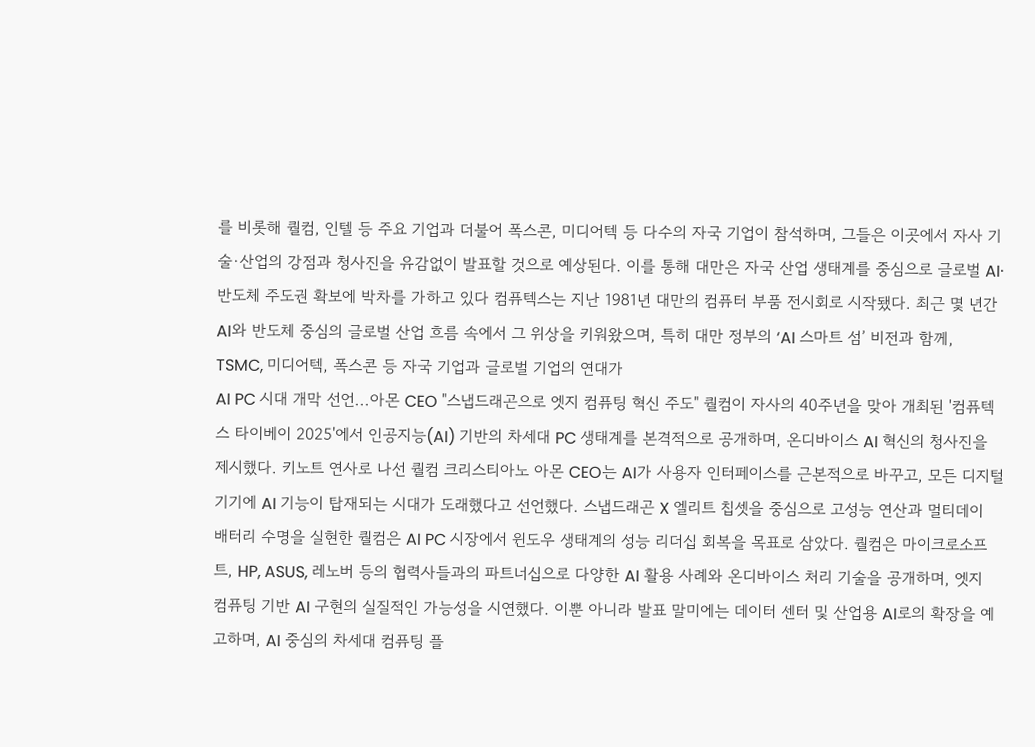를 비롯해 퀄컴, 인텔 등 주요 기업과 더불어 폭스콘, 미디어텍 등 다수의 자국 기업이 참석하며, 그들은 이곳에서 자사 기술·산업의 강점과 청사진을 유감없이 발표할 것으로 예상된다. 이를 통해 대만은 자국 산업 생태계를 중심으로 글로벌 AI·반도체 주도권 확보에 박차를 가하고 있다 컴퓨텍스는 지난 1981년 대만의 컴퓨터 부품 전시회로 시작됐다. 최근 몇 년간 AI와 반도체 중심의 글로벌 산업 흐름 속에서 그 위상을 키워왔으며, 특히 대만 정부의 ‘AI 스마트 섬’ 비전과 함께, TSMC, 미디어텍, 폭스콘 등 자국 기업과 글로벌 기업의 연대가
AI PC 시대 개막 선언...아몬 CEO "스냅드래곤으로 엣지 컴퓨팅 혁신 주도" 퀄컴이 자사의 40주년을 맞아 개최된 '컴퓨텍스 타이베이 2025'에서 인공지능(AI) 기반의 차세대 PC 생태계를 본격적으로 공개하며, 온디바이스 AI 혁신의 청사진을 제시했다. 키노트 연사로 나선 퀄컴 크리스티아노 아몬 CEO는 AI가 사용자 인터페이스를 근본적으로 바꾸고, 모든 디지털 기기에 AI 기능이 탑재되는 시대가 도래했다고 선언했다. 스냅드래곤 X 엘리트 칩셋을 중심으로 고성능 연산과 멀티데이 배터리 수명을 실현한 퀄컴은 AI PC 시장에서 윈도우 생태계의 성능 리더십 회복을 목표로 삼았다. 퀄컴은 마이크로소프트, HP, ASUS, 레노버 등의 협력사들과의 파트너십으로 다양한 AI 활용 사례와 온디바이스 처리 기술을 공개하며, 엣지 컴퓨팅 기반 AI 구현의 실질적인 가능성을 시연했다. 이뿐 아니라 발표 말미에는 데이터 센터 및 산업용 AI로의 확장을 예고하며, AI 중심의 차세대 컴퓨팅 플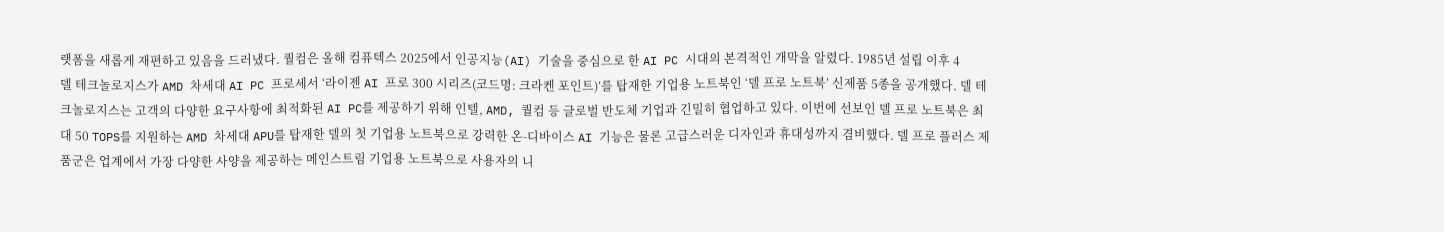랫폼을 새롭게 재편하고 있음을 드러냈다. 퀄컴은 올해 컴퓨텍스 2025에서 인공지능(AI) 기술을 중심으로 한 AI PC 시대의 본격적인 개막을 알렸다. 1985년 설립 이후 4
델 테크놀로지스가 AMD 차세대 AI PC 프로세서 ‘라이젠 AI 프로 300 시리즈(코드명: 크라켄 포인트)’를 탑재한 기업용 노트북인 ‘델 프로 노트북’ 신제품 5종을 공개했다. 델 테크놀로지스는 고객의 다양한 요구사항에 최적화된 AI PC를 제공하기 위해 인텔, AMD, 퀄컴 등 글로벌 반도체 기업과 긴밀히 협업하고 있다. 이번에 선보인 델 프로 노트북은 최대 50 TOPS를 지원하는 AMD 차세대 APU를 탑재한 델의 첫 기업용 노트북으로 강력한 온-디바이스 AI 기능은 물론 고급스러운 디자인과 휴대성까지 겸비했다. 델 프로 플러스 제품군은 업계에서 가장 다양한 사양을 제공하는 메인스트림 기업용 노트북으로 사용자의 니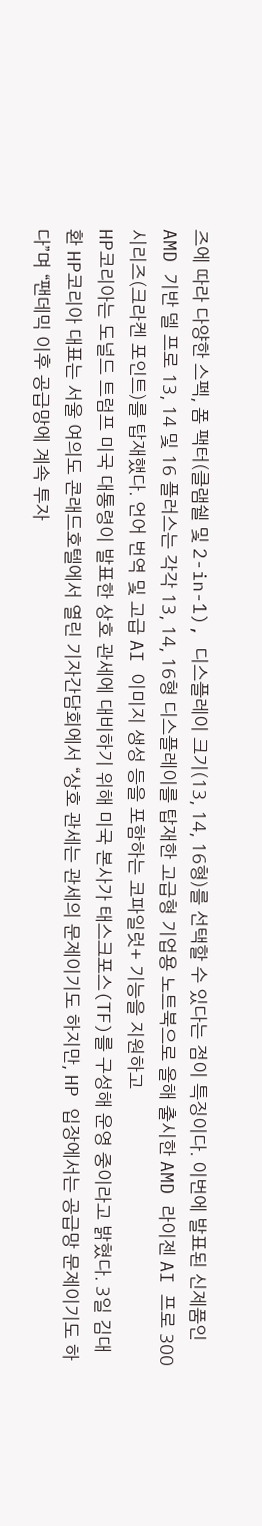즈에 따라 다양한 스펙, 폼 팩터(클램쉘 및 2-in-1), 디스플레이 크기(13, 14, 16형)를 선택할 수 있다는 점이 특징이다. 이번에 발표된 신제품인 AMD 기반 델 프로 13, 14 및 16 플러스는 각각 13, 14, 16형 디스플레이를 탑재한 고급형 기업용 노트북으로 올해 출시한 AMD 라이젠 AI 프로 300 시리즈(크라켄 포인트)를 탑재했다. 언어 번역 및 고급 AI 이미지 생성 등을 포함하는 코파일럿+ 기능을 지원하고
HP코리아는 도널드 트럼프 미국 대통령이 발표한 상호 관세에 대비하기 위해 미국 본사가 태스크포스(TF)를 구성해 운영 중이라고 밝혔다. 3일 김대환 HP코리아 대표는 서울 여의도 콘래드호텔에서 열린 기자간담회에서 “상호 관세는 관세의 문제이기도 하지만, HP 입장에서는 공급망 문제이기도 하다”며 “팬데믹 이후 공급망에 계속 투자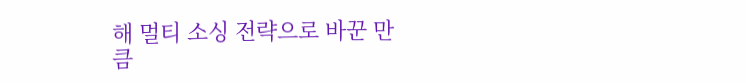해 멀티 소싱 전략으로 바꾼 만큼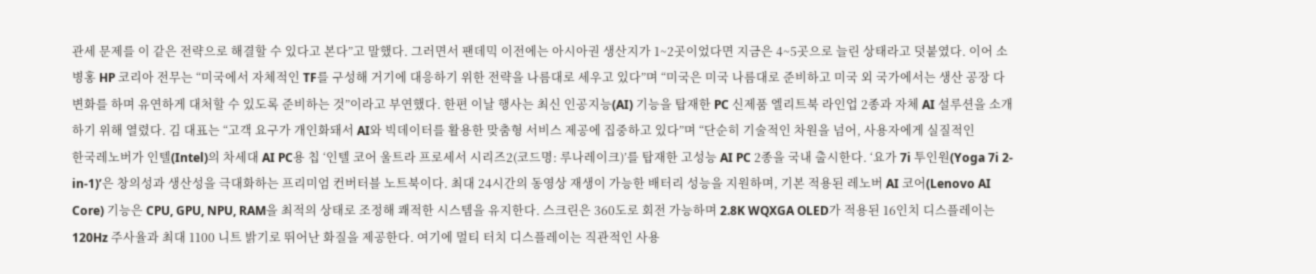관세 문제를 이 같은 전략으로 해결할 수 있다고 본다”고 말했다. 그러면서 팬데믹 이전에는 아시아권 생산지가 1~2곳이었다면 지금은 4~5곳으로 늘린 상태라고 덧붙였다. 이어 소병홍 HP 코리아 전무는 “미국에서 자체적인 TF를 구성해 거기에 대응하기 위한 전략을 나름대로 세우고 있다”며 “미국은 미국 나름대로 준비하고 미국 외 국가에서는 생산 공장 다변화를 하며 유연하게 대처할 수 있도록 준비하는 것”이라고 부연했다. 한편 이날 행사는 최신 인공지능(AI) 기능을 탑재한 PC 신제품 엘리트북 라인업 2종과 자체 AI 설루션을 소개하기 위해 열렸다. 김 대표는 “고객 요구가 개인화돼서 AI와 빅데이터를 활용한 맞춤형 서비스 제공에 집중하고 있다”며 “단순히 기술적인 차원을 넘어, 사용자에게 실질적인
한국레노버가 인텔(Intel)의 차세대 AI PC용 칩 ‘인텔 코어 울트라 프로세서 시리즈2(코드명: 루나레이크)’를 탑재한 고성능 AI PC 2종을 국내 출시한다. ‘요가 7i 투인원(Yoga 7i 2-in-1)’은 창의성과 생산성을 극대화하는 프리미엄 컨버터블 노트북이다. 최대 24시간의 동영상 재생이 가능한 배터리 성능을 지원하며, 기본 적용된 레노버 AI 코어(Lenovo AI Core) 기능은 CPU, GPU, NPU, RAM을 최적의 상태로 조정해 쾌적한 시스템을 유지한다. 스크린은 360도로 회전 가능하며 2.8K WQXGA OLED가 적용된 16인치 디스플레이는 120Hz 주사율과 최대 1100 니트 밝기로 뛰어난 화질을 제공한다. 여기에 멀티 터치 디스플레이는 직관적인 사용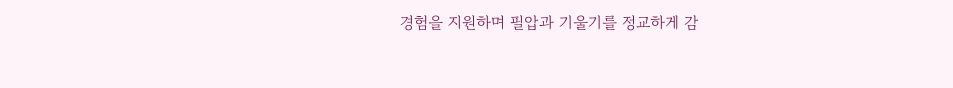경험을 지원하며 필압과 기울기를 정교하게 감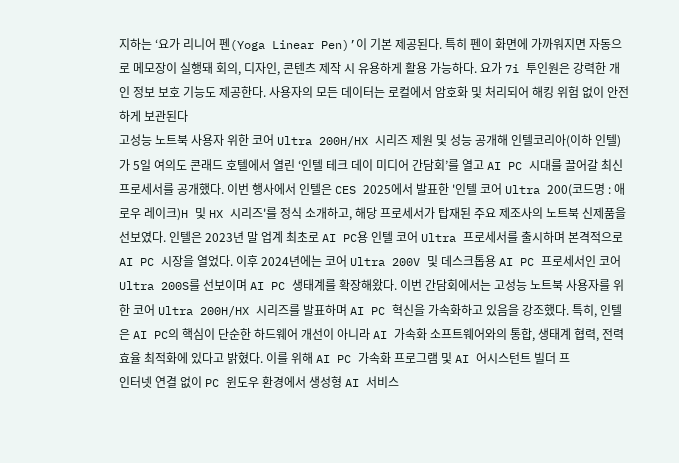지하는 ‘요가 리니어 펜(Yoga Linear Pen)’이 기본 제공된다. 특히 펜이 화면에 가까워지면 자동으로 메모장이 실행돼 회의, 디자인, 콘텐츠 제작 시 유용하게 활용 가능하다. 요가 7i 투인원은 강력한 개인 정보 보호 기능도 제공한다. 사용자의 모든 데이터는 로컬에서 암호화 및 처리되어 해킹 위험 없이 안전하게 보관된다
고성능 노트북 사용자 위한 코어 Ultra 200H/HX 시리즈 제원 및 성능 공개해 인텔코리아(이하 인텔)가 5일 여의도 콘래드 호텔에서 열린 ‘인텔 테크 데이 미디어 간담회’를 열고 AI PC 시대를 끌어갈 최신 프로세서를 공개했다. 이번 행사에서 인텔은 CES 2025에서 발표한 '인텔 코어 Ultra 200(코드명 : 애로우 레이크)H 및 HX 시리즈'를 정식 소개하고, 해당 프로세서가 탑재된 주요 제조사의 노트북 신제품을 선보였다. 인텔은 2023년 말 업계 최초로 AI PC용 인텔 코어 Ultra 프로세서를 출시하며 본격적으로 AI PC 시장을 열었다. 이후 2024년에는 코어 Ultra 200V 및 데스크톱용 AI PC 프로세서인 코어 Ultra 200S를 선보이며 AI PC 생태계를 확장해왔다. 이번 간담회에서는 고성능 노트북 사용자를 위한 코어 Ultra 200H/HX 시리즈를 발표하며 AI PC 혁신을 가속화하고 있음을 강조했다. 특히, 인텔은 AI PC의 핵심이 단순한 하드웨어 개선이 아니라 AI 가속화 소프트웨어와의 통합, 생태계 협력, 전력 효율 최적화에 있다고 밝혔다. 이를 위해 AI PC 가속화 프로그램 및 AI 어시스턴트 빌더 프
인터넷 연결 없이 PC 윈도우 환경에서 생성형 AI 서비스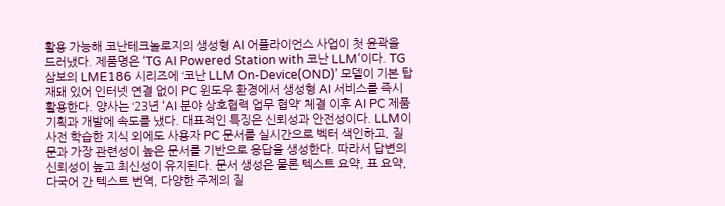활용 가능해 코난테크놀로지의 생성형 AI 어플라이언스 사업이 첫 윤곽을 드러냈다. 제품명은 ‘TG AI Powered Station with 코난 LLM’이다. TG삼보의 LME186 시리즈에 ‘코난 LLM On-Device(OND)’ 모델이 기본 탑재돼 있어 인터넷 연결 없이 PC 윈도우 환경에서 생성형 AI 서비스를 즉시 활용한다. 양사는 ‘23년 ‘AI 분야 상호협력 업무 협약’ 체결 이후 AI PC 제품 기획과 개발에 속도를 냈다. 대표적인 특징은 신뢰성과 안전성이다. LLM이 사전 학습한 지식 외에도 사용자 PC 문서를 실시간으로 벡터 색인하고, 질문과 가장 관련성이 높은 문서를 기반으로 응답을 생성한다. 따라서 답변의 신뢰성이 높고 최신성이 유지된다. 문서 생성은 물론 텍스트 요약, 표 요약, 다국어 간 텍스트 번역, 다양한 주제의 질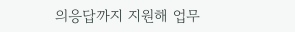의응답까지 지원해 업무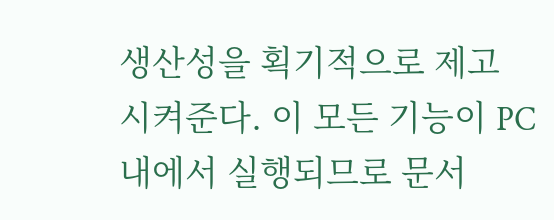생산성을 획기적으로 제고 시켜준다. 이 모든 기능이 PC 내에서 실행되므로 문서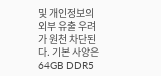및 개인정보의 외부 유출 우려가 원천 차단된다. 기본 사양은 64GB DDR5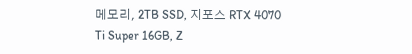메모리, 2TB SSD, 지포스 RTX 4070 Ti Super 16GB, Z